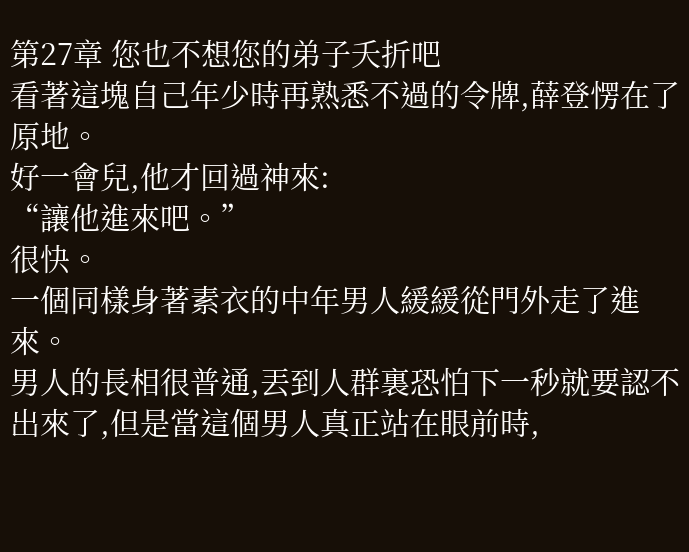第27章 您也不想您的弟子夭折吧
看著這塊自己年少時再熟悉不過的令牌,薛登愣在了原地。
好一會兒,他才回過神來:
“讓他進來吧。”
很快。
一個同樣身著素衣的中年男人緩緩從門外走了進來。
男人的長相很普通,丟到人群裏恐怕下一秒就要認不出來了,但是當這個男人真正站在眼前時,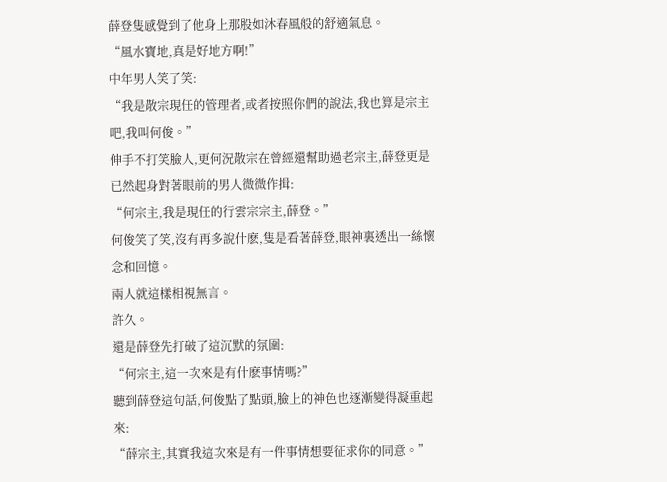薛登隻感覺到了他身上那股如沐春風般的舒適氣息。
“風水寶地,真是好地方啊!”
中年男人笑了笑:
“我是散宗現任的管理者,或者按照你們的說法,我也算是宗主吧,我叫何俊。”
伸手不打笑臉人,更何況散宗在曾經還幫助過老宗主,薛登更是已然起身對著眼前的男人微微作揖:
“何宗主,我是現任的行雲宗宗主,薛登。”
何俊笑了笑,沒有再多說什麽,隻是看著薛登,眼神裏透出一絲懷念和回憶。
兩人就這樣相視無言。
許久。
還是薛登先打破了這沉默的氛圍:
“何宗主,這一次來是有什麽事情嗎?”
聽到薛登這句話,何俊點了點頭,臉上的神色也逐漸變得凝重起來:
“薛宗主,其實我這次來是有一件事情想要征求你的同意。”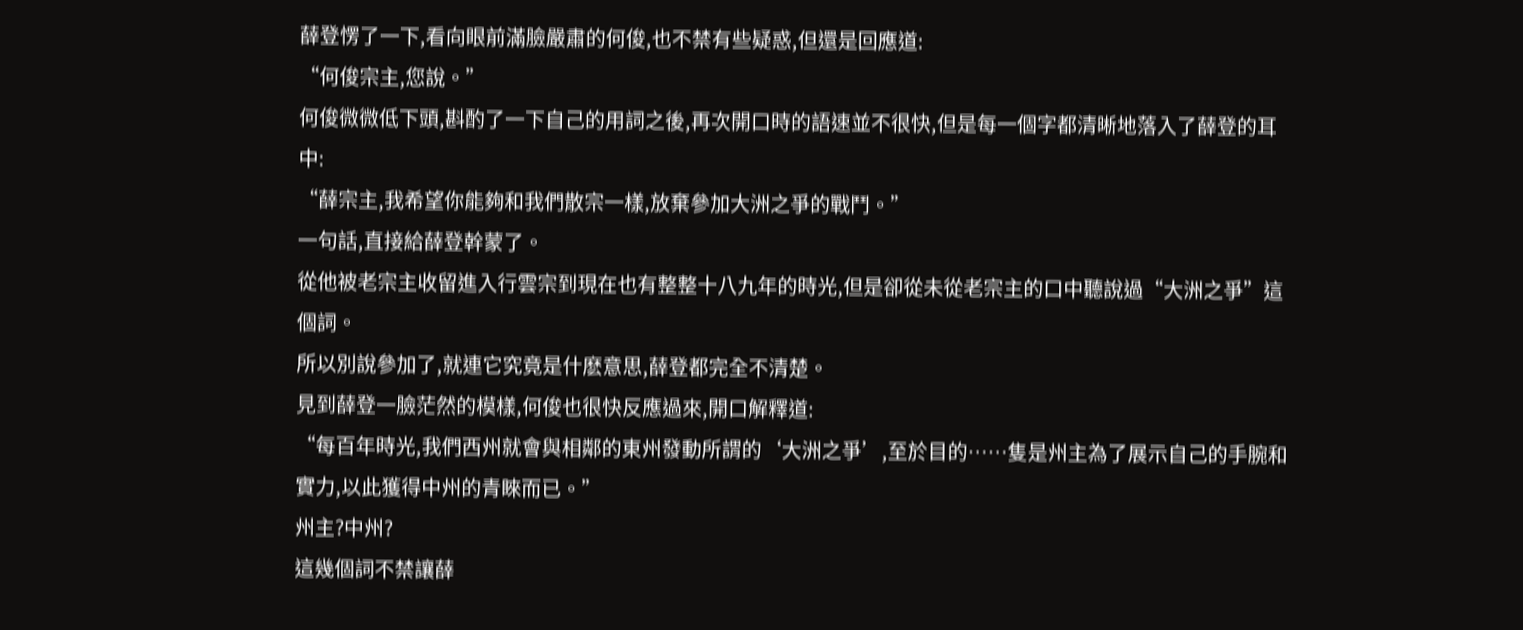薛登愣了一下,看向眼前滿臉嚴肅的何俊,也不禁有些疑惑,但還是回應道:
“何俊宗主,您說。”
何俊微微低下頭,斟酌了一下自己的用詞之後,再次開口時的語速並不很快,但是每一個字都清晰地落入了薛登的耳中:
“薛宗主,我希望你能夠和我們散宗一樣,放棄參加大洲之爭的戰鬥。”
一句話,直接給薛登幹蒙了。
從他被老宗主收留進入行雲宗到現在也有整整十八九年的時光,但是卻從未從老宗主的口中聽說過“大洲之爭”這個詞。
所以別說參加了,就連它究竟是什麽意思,薛登都完全不清楚。
見到薛登一臉茫然的模樣,何俊也很快反應過來,開口解釋道:
“每百年時光,我們西州就會與相鄰的東州發動所謂的‘大洲之爭’,至於目的……隻是州主為了展示自己的手腕和實力,以此獲得中州的青睞而已。”
州主?中州?
這幾個詞不禁讓薛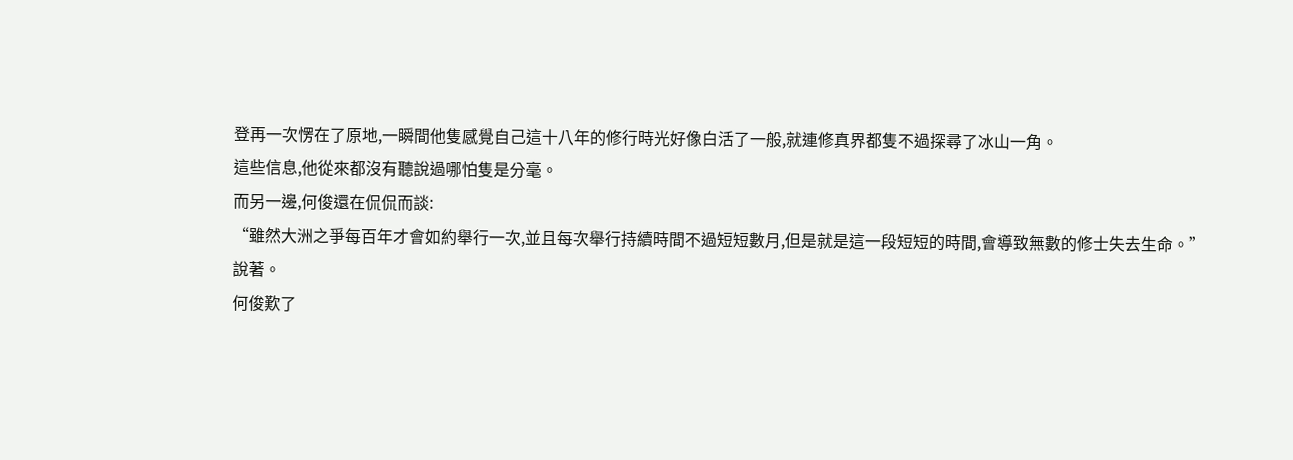登再一次愣在了原地,一瞬間他隻感覺自己這十八年的修行時光好像白活了一般,就連修真界都隻不過探尋了冰山一角。
這些信息,他從來都沒有聽說過哪怕隻是分毫。
而另一邊,何俊還在侃侃而談:
“雖然大洲之爭每百年才會如約舉行一次,並且每次舉行持續時間不過短短數月,但是就是這一段短短的時間,會導致無數的修士失去生命。”
說著。
何俊歎了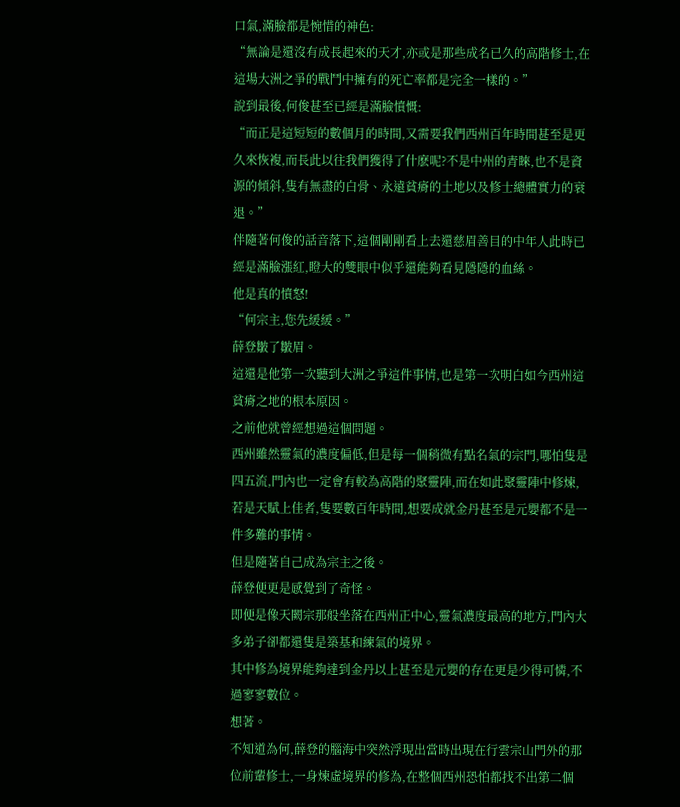口氣,滿臉都是惋惜的神色:
“無論是還沒有成長起來的天才,亦或是那些成名已久的高階修士,在這場大洲之爭的戰鬥中擁有的死亡率都是完全一樣的。”
說到最後,何俊甚至已經是滿臉憤慨:
“而正是這短短的數個月的時間,又需要我們西州百年時間甚至是更久來恢複,而長此以往我們獲得了什麽呢?不是中州的青睞,也不是資源的傾斜,隻有無盡的白骨、永遠貧瘠的土地以及修士總體實力的衰退。”
伴隨著何俊的話音落下,這個剛剛看上去還慈眉善目的中年人此時已經是滿臉漲紅,瞪大的雙眼中似乎還能夠看見隱隱的血絲。
他是真的憤怒!
“何宗主,您先緩緩。”
薛登皺了皺眉。
這還是他第一次聽到大洲之爭這件事情,也是第一次明白如今西州這貧瘠之地的根本原因。
之前他就曾經想過這個問題。
西州雖然靈氣的濃度偏低,但是每一個稍微有點名氣的宗門,哪怕隻是四五流,門內也一定會有較為高階的聚靈陣,而在如此聚靈陣中修煉,若是天賦上佳者,隻要數百年時間,想要成就金丹甚至是元嬰都不是一件多難的事情。
但是隨著自己成為宗主之後。
薛登便更是感覺到了奇怪。
即便是像天闕宗那般坐落在西州正中心,靈氣濃度最高的地方,門內大多弟子卻都還隻是築基和練氣的境界。
其中修為境界能夠達到金丹以上甚至是元嬰的存在更是少得可憐,不過寥寥數位。
想著。
不知道為何,薛登的腦海中突然浮現出當時出現在行雲宗山門外的那位前輩修士,一身煉虛境界的修為,在整個西州恐怕都找不出第二個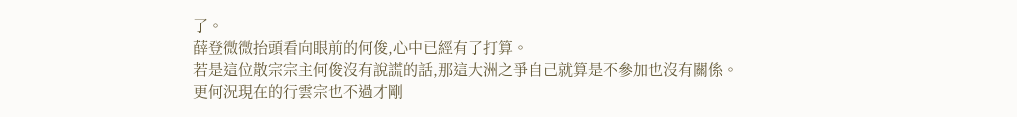了。
薛登微微抬頭看向眼前的何俊,心中已經有了打算。
若是這位散宗宗主何俊沒有說謊的話,那這大洲之爭自己就算是不參加也沒有關係。
更何況現在的行雲宗也不過才剛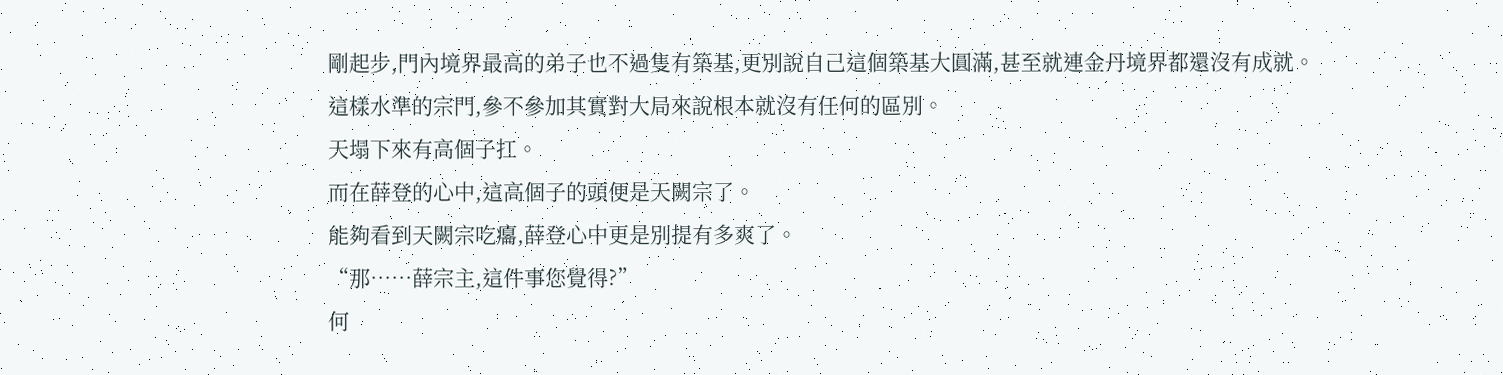剛起步,門內境界最高的弟子也不過隻有築基,更別說自己這個築基大圓滿,甚至就連金丹境界都還沒有成就。
這樣水準的宗門,參不參加其實對大局來說根本就沒有任何的區別。
天塌下來有高個子扛。
而在薛登的心中,這高個子的頭便是天闕宗了。
能夠看到天闕宗吃癟,薛登心中更是別提有多爽了。
“那……薛宗主,這件事您覺得?”
何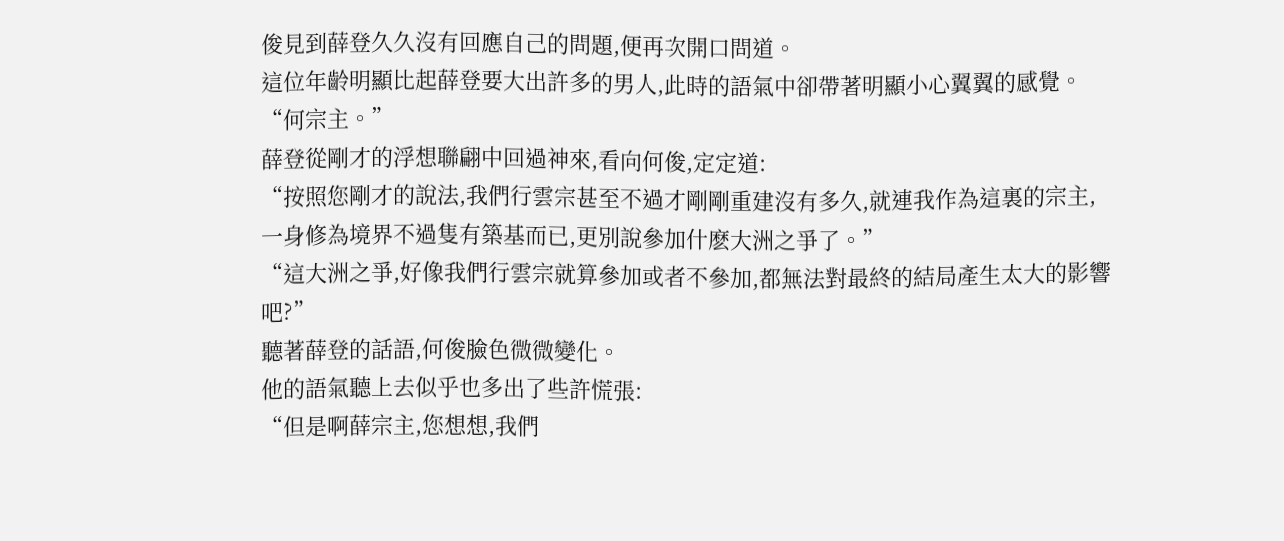俊見到薛登久久沒有回應自己的問題,便再次開口問道。
這位年齡明顯比起薛登要大出許多的男人,此時的語氣中卻帶著明顯小心翼翼的感覺。
“何宗主。”
薛登從剛才的浮想聯翩中回過神來,看向何俊,定定道:
“按照您剛才的說法,我們行雲宗甚至不過才剛剛重建沒有多久,就連我作為這裏的宗主,一身修為境界不過隻有築基而已,更別說參加什麽大洲之爭了。”
“這大洲之爭,好像我們行雲宗就算參加或者不參加,都無法對最終的結局產生太大的影響吧?”
聽著薛登的話語,何俊臉色微微變化。
他的語氣聽上去似乎也多出了些許慌張:
“但是啊薛宗主,您想想,我們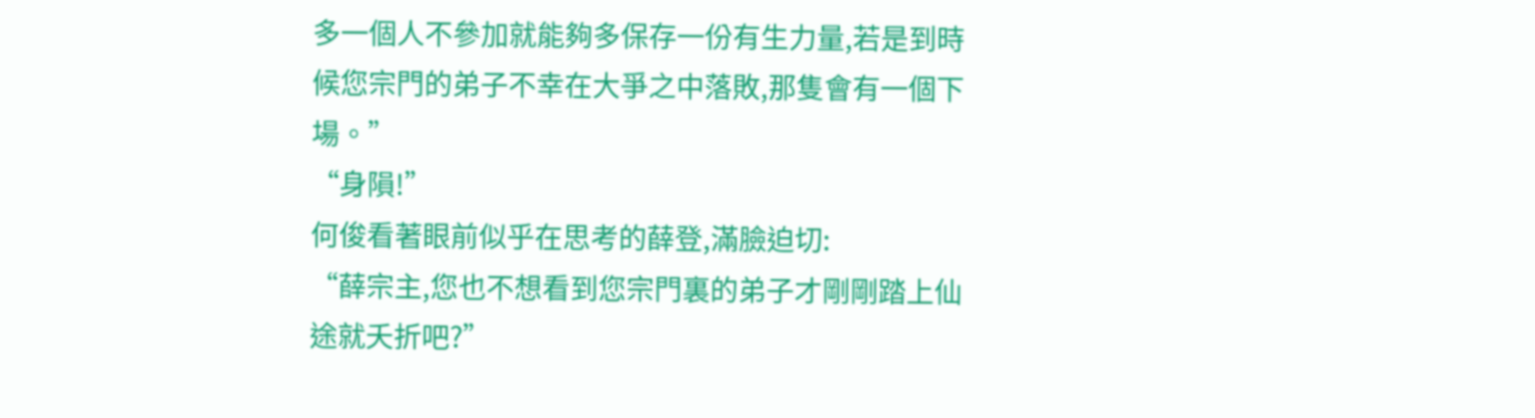多一個人不參加就能夠多保存一份有生力量,若是到時候您宗門的弟子不幸在大爭之中落敗,那隻會有一個下場。”
“身隕!”
何俊看著眼前似乎在思考的薛登,滿臉迫切:
“薛宗主,您也不想看到您宗門裏的弟子才剛剛踏上仙途就夭折吧?”